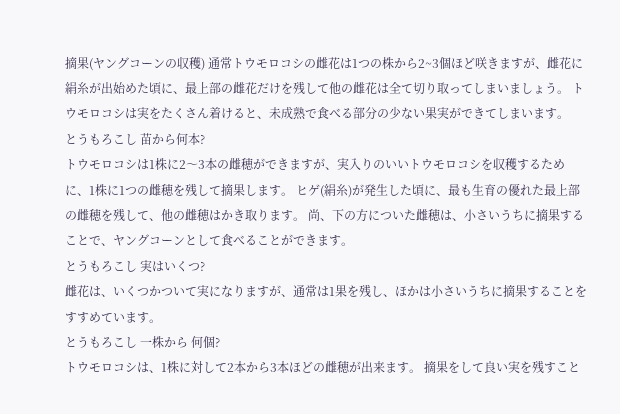摘果(ヤングコーンの収穫) 通常トウモロコシの雌花は1つの株から2~3個ほど咲きますが、雌花に絹糸が出始めた頃に、最上部の雌花だけを残して他の雌花は全て切り取ってしまいましょう。 トウモロコシは実をたくさん着けると、未成熟で食べる部分の少ない果実ができてしまいます。
とうもろこし 苗から何本?
トウモロコシは1株に2〜3本の雌穂ができますが、実入りのいいトウモロコシを収穫するために、1株に1つの雌穂を残して摘果します。 ヒゲ(絹糸)が発生した頃に、最も生育の優れた最上部の雌穂を残して、他の雌穂はかき取ります。 尚、下の方についた雌穂は、小さいうちに摘果することで、ヤングコーンとして食べることができます。
とうもろこし 実はいくつ?
雌花は、いくつかついて実になりますが、通常は1果を残し、ほかは小さいうちに摘果することをすすめています。
とうもろこし 一株から 何個?
トウモロコシは、1株に対して2本から3本ほどの雌穂が出来ます。 摘果をして良い実を残すこと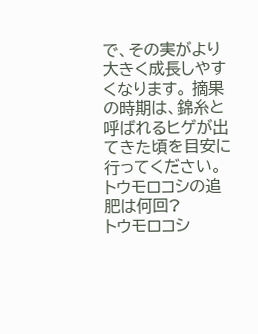で、その実がより大きく成長しやすくなります。 摘果の時期は、錦糸と呼ばれるヒゲが出てきた頃を目安に行ってください。
トウモロコシの追肥は何回?
トウモロコシ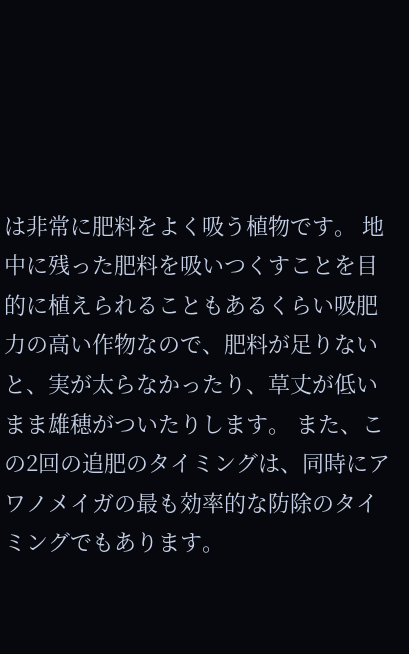は非常に肥料をよく吸う植物です。 地中に残った肥料を吸いつくすことを目的に植えられることもあるくらい吸肥力の高い作物なので、肥料が足りないと、実が太らなかったり、草丈が低いまま雄穂がついたりします。 また、この2回の追肥のタイミングは、同時にアワノメイガの最も効率的な防除のタイミングでもあります。